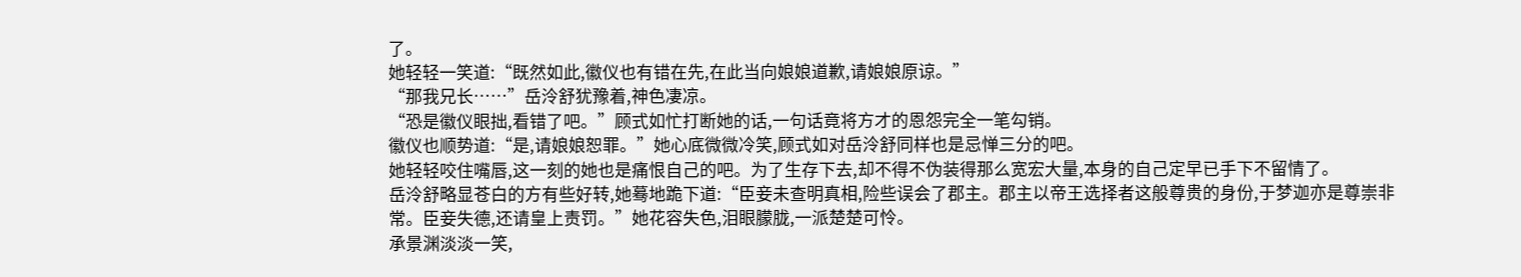了。
她轻轻一笑道:“既然如此,徽仪也有错在先,在此当向娘娘道歉,请娘娘原谅。”
“那我兄长……”岳泠舒犹豫着,神色凄凉。
“恐是徽仪眼拙,看错了吧。”顾式如忙打断她的话,一句话竟将方才的恩怨完全一笔勾销。
徽仪也顺势道:“是,请娘娘恕罪。”她心底微微冷笑,顾式如对岳泠舒同样也是忌惮三分的吧。
她轻轻咬住嘴唇,这一刻的她也是痛恨自己的吧。为了生存下去,却不得不伪装得那么宽宏大量,本身的自己定早已手下不留情了。
岳泠舒略显苍白的方有些好转,她蓦地跪下道:“臣妾未查明真相,险些误会了郡主。郡主以帝王选择者这般尊贵的身份,于梦迦亦是尊崇非常。臣妾失德,还请皇上责罚。”她花容失色,泪眼朦胧,一派楚楚可怜。
承景渊淡淡一笑,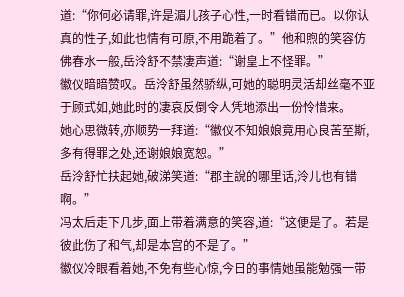道:“你何必请罪,许是湄儿孩子心性,一时看错而已。以你认真的性子,如此也情有可原,不用跪着了。”他和煦的笑容仿佛春水一般,岳泠舒不禁凄声道:“谢皇上不怪罪。”
徽仪暗暗赞叹。岳泠舒虽然骄纵,可她的聪明灵活却丝毫不亚于顾式如,她此时的凄哀反倒令人凭地添出一份怜惜来。
她心思微转,亦顺势一拜道:“徽仪不知娘娘竟用心良苦至斯,多有得罪之处,还谢娘娘宽恕。”
岳泠舒忙扶起她,破涕笑道:“郡主說的哪里话,泠儿也有错啊。”
冯太后走下几步,面上带着满意的笑容,道:“这便是了。若是彼此伤了和气,却是本宫的不是了。”
徽仪冷眼看着她,不免有些心惊,今日的事情她虽能勉强一带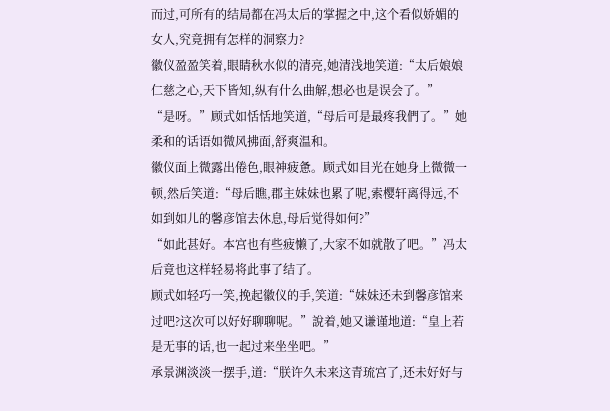而过,可所有的结局都在冯太后的掌握之中,这个看似娇媚的女人,究竟拥有怎样的洞察力?
徽仪盈盈笑着,眼睛秋水似的清亮,她清浅地笑道:“太后娘娘仁慈之心,天下皆知,纵有什么曲解,想必也是误会了。”
“是呀。”顾式如恬恬地笑道,“母后可是最疼我們了。”她柔和的话语如微风拂面,舒爽温和。
徽仪面上微露出倦色,眼神疲惫。顾式如目光在她身上微微一顿,然后笑道:“母后瞧,郡主妹妹也累了呢,索樱轩离得远,不如到如儿的馨彦馆去休息,母后觉得如何?”
“如此甚好。本宫也有些疲懒了,大家不如就散了吧。”冯太后竟也这样轻易将此事了结了。
顾式如轻巧一笑,挽起徽仪的手,笑道:“妹妹还未到馨彦馆来过吧?这次可以好好聊聊呢。”說着,她又谦谨地道:“皇上若是无事的话,也一起过来坐坐吧。”
承景渊淡淡一摆手,道:“朕许久未来这青琉宫了,还未好好与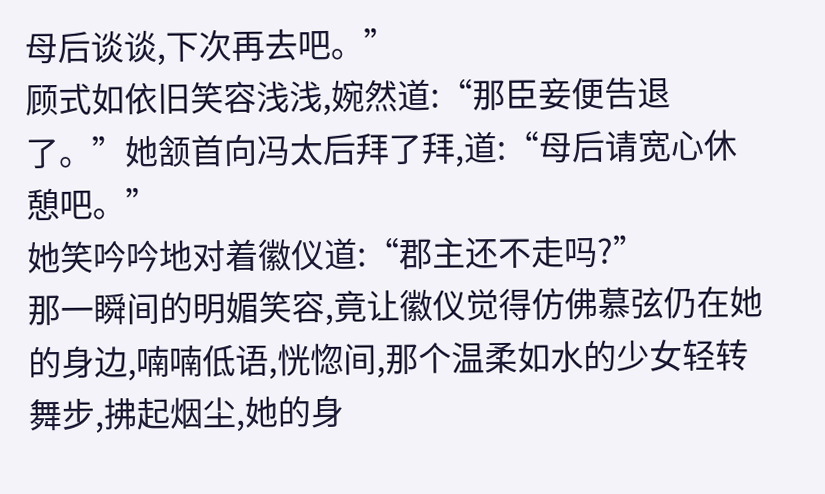母后谈谈,下次再去吧。”
顾式如依旧笑容浅浅,婉然道:“那臣妾便告退了。”她颔首向冯太后拜了拜,道:“母后请宽心休憩吧。”
她笑吟吟地对着徽仪道:“郡主还不走吗?”
那一瞬间的明媚笑容,竟让徽仪觉得仿佛慕弦仍在她的身边,喃喃低语,恍惚间,那个温柔如水的少女轻转舞步,拂起烟尘,她的身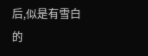后,似是有雪白的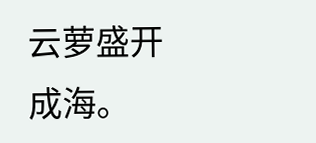云萝盛开成海。